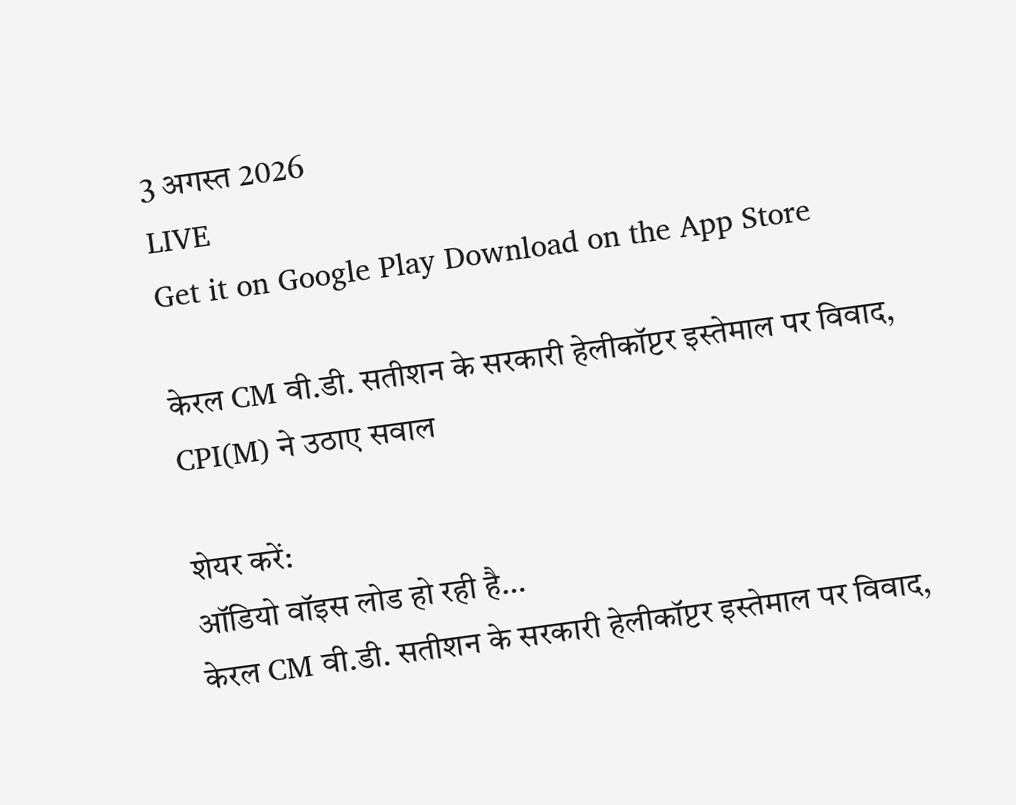3 अगस्त 2026
LIVE
Get it on Google Play Download on the App Store

केरल CM वी.डी. सतीशन के सरकारी हेलीकॉप्टर इस्तेमाल पर विवाद, CPI(M) ने उठाए सवाल

शेयर करें:
ऑडियो वॉइस लोड हो रही है…
केरल CM वी.डी. सतीशन के सरकारी हेलीकॉप्टर इस्तेमाल पर विवाद,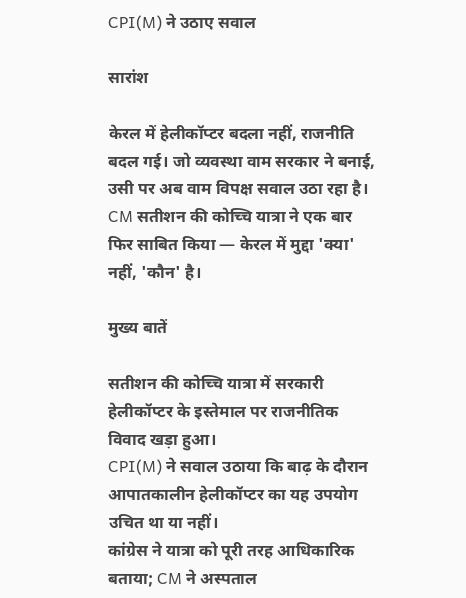CPI(M) ने उठाए सवाल

सारांश

केरल में हेलीकॉप्टर बदला नहीं, राजनीति बदल गई। जो व्यवस्था वाम सरकार ने बनाई, उसी पर अब वाम विपक्ष सवाल उठा रहा है। CM सतीशन की कोच्चि यात्रा ने एक बार फिर साबित किया — केरल में मुद्दा 'क्या' नहीं, 'कौन' है।

मुख्य बातें

सतीशन की कोच्चि यात्रा में सरकारी हेलीकॉप्टर के इस्तेमाल पर राजनीतिक विवाद खड़ा हुआ।
CPI(M) ने सवाल उठाया कि बाढ़ के दौरान आपातकालीन हेलीकॉप्टर का यह उपयोग उचित था या नहीं।
कांग्रेस ने यात्रा को पूरी तरह आधिकारिक बताया; CM ने अस्पताल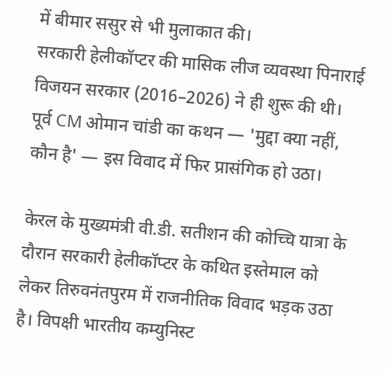में बीमार ससुर से भी मुलाकात की।
सरकारी हेलीकॉप्टर की मासिक लीज व्यवस्था पिनाराई विजयन सरकार (2016–2026) ने ही शुरू की थी।
पूर्व CM ओमान चांडी का कथन — 'मुद्दा क्या नहीं, कौन है' — इस विवाद में फिर प्रासंगिक हो उठा।

केरल के मुख्यमंत्री वी.डी. सतीशन की कोच्चि यात्रा के दौरान सरकारी हेलीकॉप्टर के कथित इस्तेमाल को लेकर तिरुवनंतपुरम में राजनीतिक विवाद भड़क उठा है। विपक्षी भारतीय कम्युनिस्ट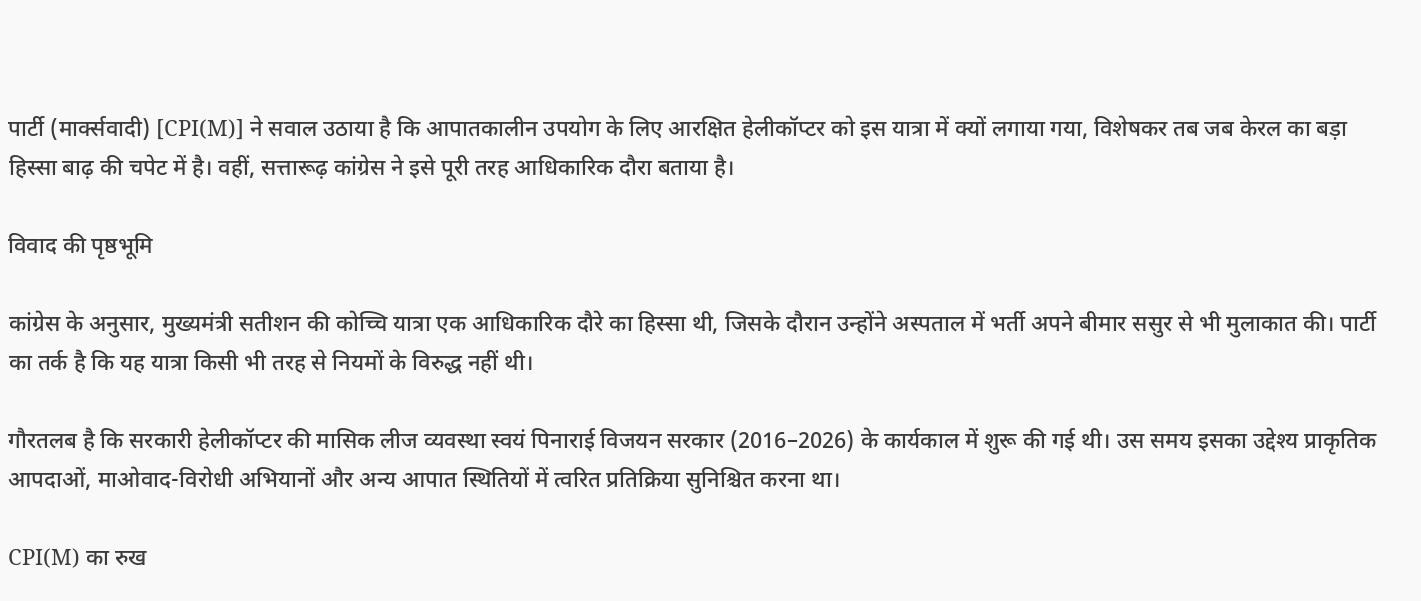पार्टी (मार्क्सवादी) [CPI(M)] ने सवाल उठाया है कि आपातकालीन उपयोग के लिए आरक्षित हेलीकॉप्टर को इस यात्रा में क्यों लगाया गया, विशेषकर तब जब केरल का बड़ा हिस्सा बाढ़ की चपेट में है। वहीं, सत्तारूढ़ कांग्रेस ने इसे पूरी तरह आधिकारिक दौरा बताया है।

विवाद की पृष्ठभूमि

कांग्रेस के अनुसार, मुख्यमंत्री सतीशन की कोच्चि यात्रा एक आधिकारिक दौरे का हिस्सा थी, जिसके दौरान उन्होंने अस्पताल में भर्ती अपने बीमार ससुर से भी मुलाकात की। पार्टी का तर्क है कि यह यात्रा किसी भी तरह से नियमों के विरुद्ध नहीं थी।

गौरतलब है कि सरकारी हेलीकॉप्टर की मासिक लीज व्यवस्था स्वयं पिनाराई विजयन सरकार (2016–2026) के कार्यकाल में शुरू की गई थी। उस समय इसका उद्देश्य प्राकृतिक आपदाओं, माओवाद-विरोधी अभियानों और अन्य आपात स्थितियों में त्वरित प्रतिक्रिया सुनिश्चित करना था।

CPI(M) का रुख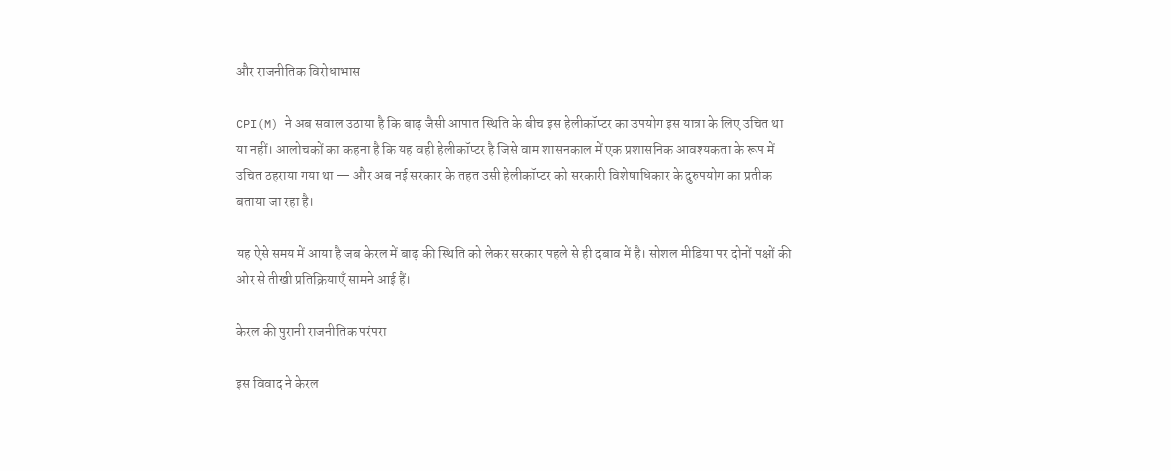और राजनीतिक विरोधाभास

CPI(M) ने अब सवाल उठाया है कि बाढ़ जैसी आपात स्थिति के बीच इस हेलीकॉप्टर का उपयोग इस यात्रा के लिए उचित था या नहीं। आलोचकों का कहना है कि यह वही हेलीकॉप्टर है जिसे वाम शासनकाल में एक प्रशासनिक आवश्यकता के रूप में उचित ठहराया गया था — और अब नई सरकार के तहत उसी हेलीकॉप्टर को सरकारी विशेषाधिकार के दुरुपयोग का प्रतीक बताया जा रहा है।

यह ऐसे समय में आया है जब केरल में बाढ़ की स्थिति को लेकर सरकार पहले से ही दबाव में है। सोशल मीडिया पर दोनों पक्षों की ओर से तीखी प्रतिक्रियाएँ सामने आई हैं।

केरल की पुरानी राजनीतिक परंपरा

इस विवाद ने केरल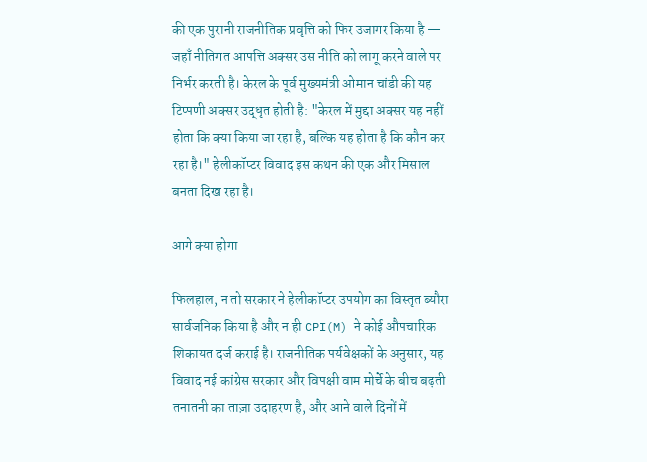की एक पुरानी राजनीतिक प्रवृत्ति को फिर उजागर किया है — जहाँ नीतिगत आपत्ति अक्सर उस नीति को लागू करने वाले पर निर्भर करती है। केरल के पूर्व मुख्यमंत्री ओमान चांडी की यह टिप्पणी अक्सर उद्धृत होती है: "केरल में मुद्दा अक्सर यह नहीं होता कि क्या किया जा रहा है, बल्कि यह होता है कि कौन कर रहा है।" हेलीकॉप्टर विवाद इस कथन की एक और मिसाल बनता दिख रहा है।

आगे क्या होगा

फिलहाल, न तो सरकार ने हेलीकॉप्टर उपयोग का विस्तृत ब्यौरा सार्वजनिक किया है और न ही CPI(M) ने कोई औपचारिक शिकायत दर्ज कराई है। राजनीतिक पर्यवेक्षकों के अनुसार, यह विवाद नई कांग्रेस सरकार और विपक्षी वाम मोर्चे के बीच बढ़ती तनातनी का ताज़ा उदाहरण है, और आने वाले दिनों में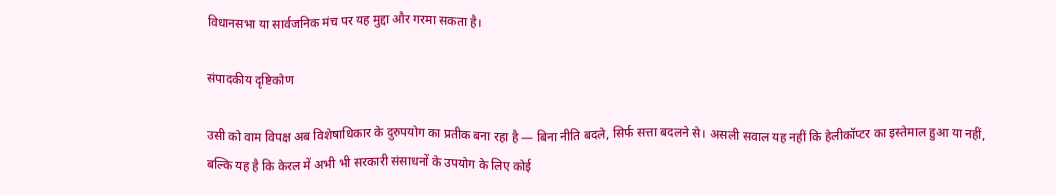विधानसभा या सार्वजनिक मंच पर यह मुद्दा और गरमा सकता है।

संपादकीय दृष्टिकोण

उसी को वाम विपक्ष अब विशेषाधिकार के दुरुपयोग का प्रतीक बना रहा है — बिना नीति बदले, सिर्फ सत्ता बदलने से। असली सवाल यह नहीं कि हेलीकॉप्टर का इस्तेमाल हुआ या नहीं, बल्कि यह है कि केरल में अभी भी सरकारी संसाधनों के उपयोग के लिए कोई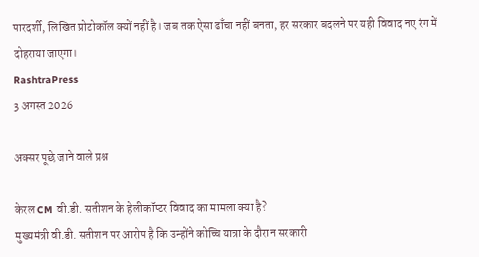पारदर्शी, लिखित प्रोटोकॉल क्यों नहीं है। जब तक ऐसा ढाँचा नहीं बनता, हर सरकार बदलने पर यही विवाद नए रंग में दोहराया जाएगा।
RashtraPress
3 अगस्त 2026

अक्सर पूछे जाने वाले प्रश्न

केरल CM वी.डी. सतीशन के हेलीकॉप्टर विवाद का मामला क्या है?
मुख्यमंत्री वी.डी. सतीशन पर आरोप है कि उन्होंने कोच्चि यात्रा के दौरान सरकारी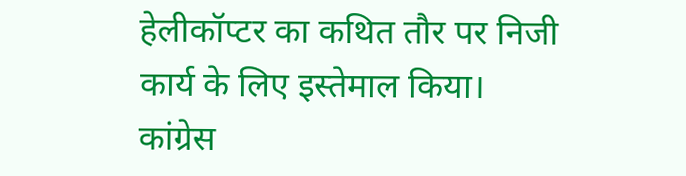हेलीकॉप्टर का कथित तौर पर निजी कार्य के लिए इस्तेमाल किया। कांग्रेस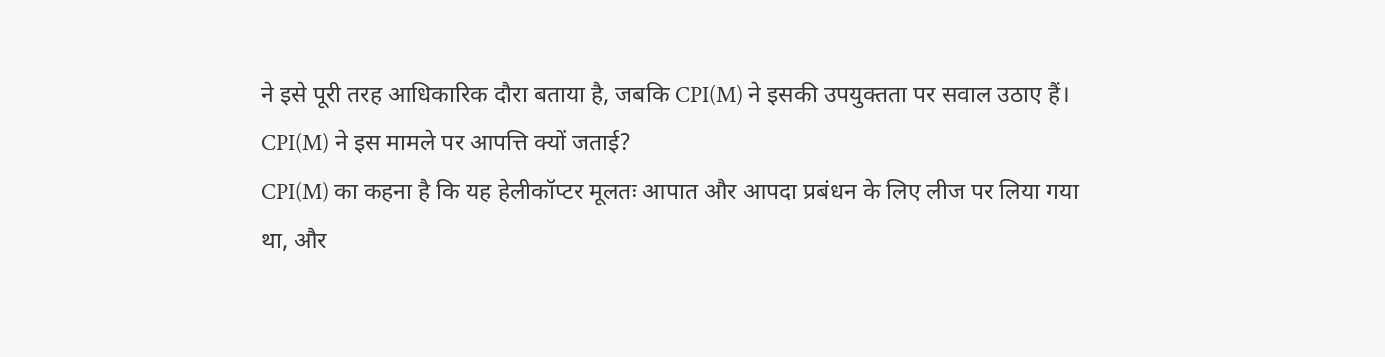ने इसे पूरी तरह आधिकारिक दौरा बताया है, जबकि CPI(M) ने इसकी उपयुक्तता पर सवाल उठाए हैं।
CPI(M) ने इस मामले पर आपत्ति क्यों जताई?
CPI(M) का कहना है कि यह हेलीकॉप्टर मूलतः आपात और आपदा प्रबंधन के लिए लीज पर लिया गया था, और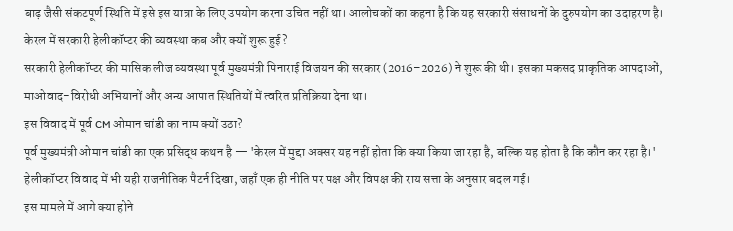बाढ़ जैसी संकटपूर्ण स्थिति में इसे इस यात्रा के लिए उपयोग करना उचित नहीं था। आलोचकों का कहना है कि यह सरकारी संसाधनों के दुरुपयोग का उदाहरण है।
केरल में सरकारी हेलीकॉप्टर की व्यवस्था कब और क्यों शुरू हुई?
सरकारी हेलीकॉप्टर की मासिक लीज व्यवस्था पूर्व मुख्यमंत्री पिनाराई विजयन की सरकार (2016–2026) ने शुरू की थी। इसका मकसद प्राकृतिक आपदाओं, माओवाद-विरोधी अभियानों और अन्य आपात स्थितियों में त्वरित प्रतिक्रिया देना था।
इस विवाद में पूर्व CM ओमान चांडी का नाम क्यों उठा?
पूर्व मुख्यमंत्री ओमान चांडी का एक प्रसिद्ध कथन है — 'केरल में मुद्दा अक्सर यह नहीं होता कि क्या किया जा रहा है, बल्कि यह होता है कि कौन कर रहा है।' हेलीकॉप्टर विवाद में भी यही राजनीतिक पैटर्न दिखा, जहाँ एक ही नीति पर पक्ष और विपक्ष की राय सत्ता के अनुसार बदल गई।
इस मामले में आगे क्या होने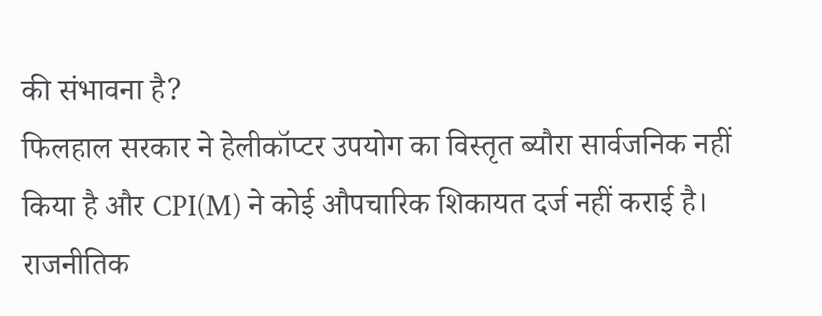की संभावना है?
फिलहाल सरकार ने हेलीकॉप्टर उपयोग का विस्तृत ब्यौरा सार्वजनिक नहीं किया है और CPI(M) ने कोई औपचारिक शिकायत दर्ज नहीं कराई है। राजनीतिक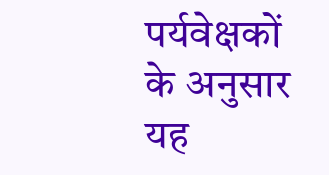पर्यवेक्षकों के अनुसार यह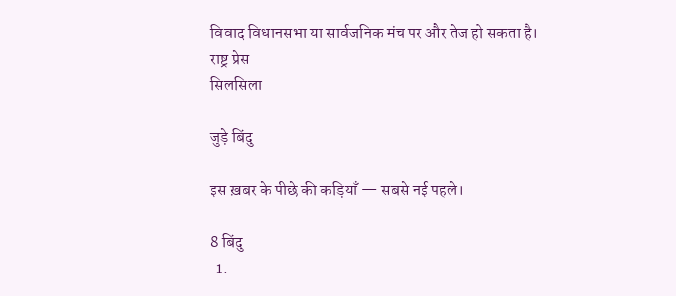विवाद विधानसभा या सार्वजनिक मंच पर और तेज हो सकता है।
राष्ट्र प्रेस
सिलसिला

जुड़े बिंदु

इस ख़बर के पीछे की कड़ियाँ — सबसे नई पहले।

8 बिंदु
  1.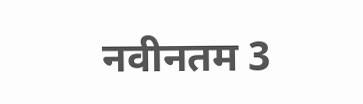नवीनतम 3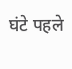घंटे पहले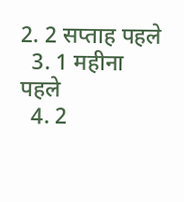2. 2 सप्ताह पहले
  3. 1 महीना पहले
  4. 2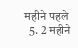महीने पहले
  5. 2 महीने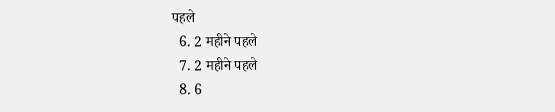पहले
  6. 2 महीने पहले
  7. 2 महीने पहले
  8. 6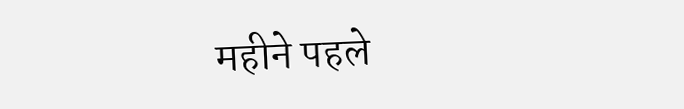महीने पहले